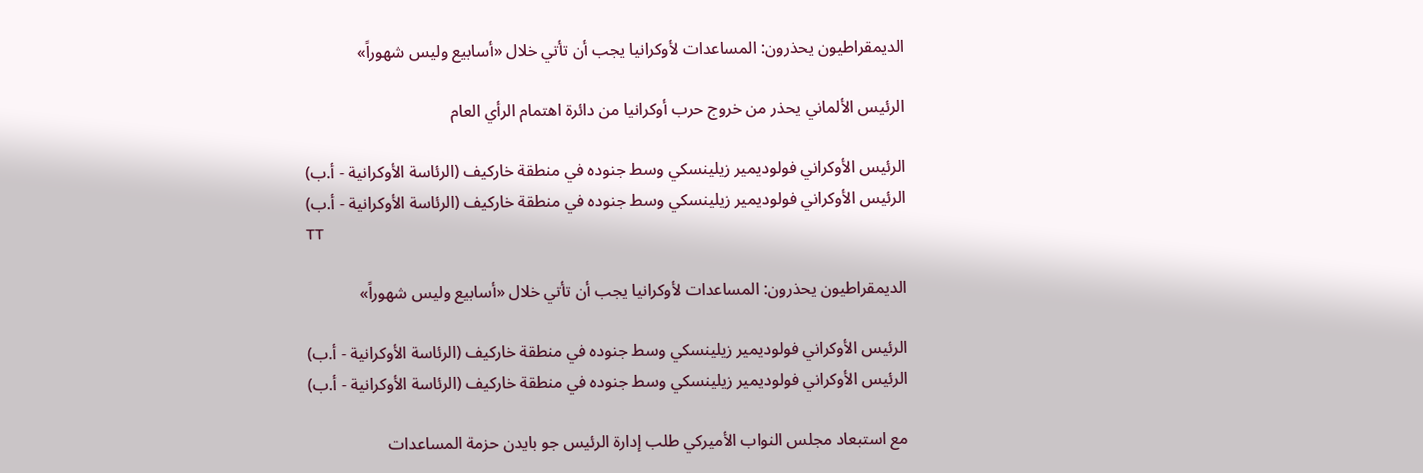الديمقراطيون يحذرون: المساعدات لأوكرانيا يجب أن تأتي خلال «أسابيع وليس شهوراً»

الرئيس الألماني يحذر من خروج حرب أوكرانيا من دائرة اهتمام الرأي العام

الرئيس الأوكراني فولوديمير زيلينسكي وسط جنوده في منطقة خاركيف (الرئاسة الأوكرانية - أ.ب)
الرئيس الأوكراني فولوديمير زيلينسكي وسط جنوده في منطقة خاركيف (الرئاسة الأوكرانية - أ.ب)
TT

الديمقراطيون يحذرون: المساعدات لأوكرانيا يجب أن تأتي خلال «أسابيع وليس شهوراً»

الرئيس الأوكراني فولوديمير زيلينسكي وسط جنوده في منطقة خاركيف (الرئاسة الأوكرانية - أ.ب)
الرئيس الأوكراني فولوديمير زيلينسكي وسط جنوده في منطقة خاركيف (الرئاسة الأوكرانية - أ.ب)

مع استبعاد مجلس النواب الأميركي طلب إدارة الرئيس جو بايدن حزمة المساعدات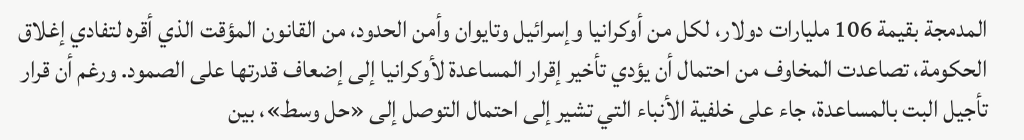المدمجة بقيمة 106 مليارات دولار، لكل من أوكرانيا وإسرائيل وتايوان وأمن الحدود، من القانون المؤقت الذي أقره لتفادي إغلاق الحكومة، تصاعدت المخاوف من احتمال أن يؤدي تأخير إقرار المساعدة لأوكرانيا إلى إضعاف قدرتها على الصمود. ورغم أن قرار تأجيل البت بالمساعدة، جاء على خلفية الأنباء التي تشير إلى احتمال التوصل إلى «حل وسط»، بين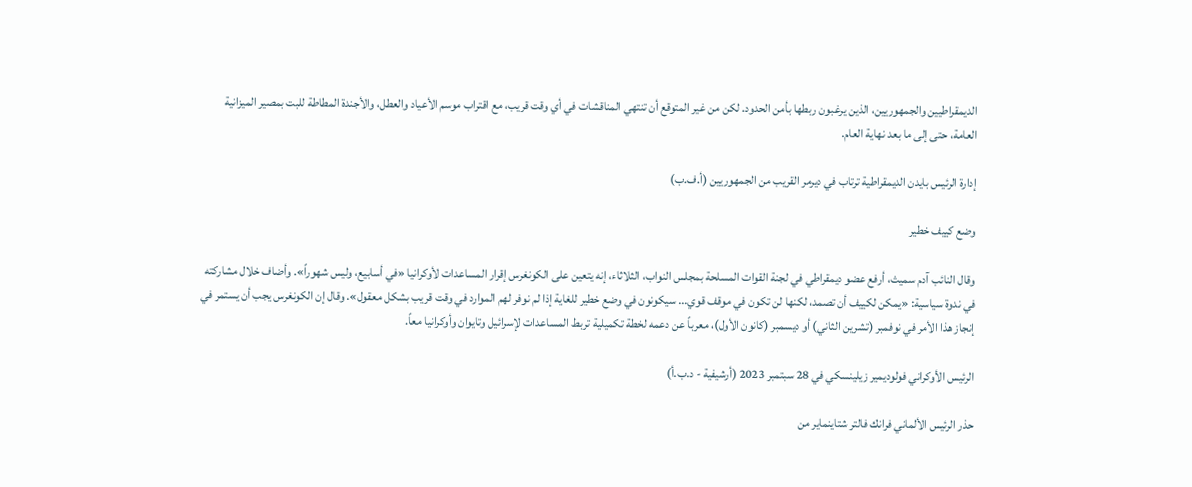الديمقراطيين والجمهوريين، الذين يرغبون ربطها بأمن الحدود. لكن من غير المتوقع أن تنتهي المناقشات في أي وقت قريب، مع اقتراب موسم الأعياد والعطل، والأجندة المطاطة للبت بمصير الميزانية العامة، حتى إلى ما بعد نهاية العام.

إدارة الرئيس بايدن الديمقراطية ترتاب في ديرمر القريب من الجمهوريين (أ.ف.ب)

وضع كييف خطير

وقال النائب آدم سميث، أرفع عضو ديمقراطي في لجنة القوات المسلحة بمجلس النواب، الثلاثاء، إنه يتعين على الكونغرس إقرار المساعدات لأوكرانيا «في أسابيع، وليس شهوراً». وأضاف خلال مشاركته في ندوة سياسية: «يمكن لكييف أن تصمد، لكنها لن تكون في موقف قوي... سيكونون في وضع خطير للغاية إذا لم نوفر لهم الموارد في وقت قريب بشكل معقول». وقال إن الكونغرس يجب أن يستمر في إنجاز هذا الأمر في نوفمبر (تشرين الثاني) أو ديسمبر (كانون الأول)، معرباً عن دعمه لخطة تكميلية تربط المساعدات لإسرائيل وتايوان وأوكرانيا معاً.

الرئيس الأوكراني فولوديمير زيلينسكي في 28 سبتمبر 2023 (أرشيفية - د.ب.أ)

حذر الرئيس الألماني فرانك فالتر شتاينماير من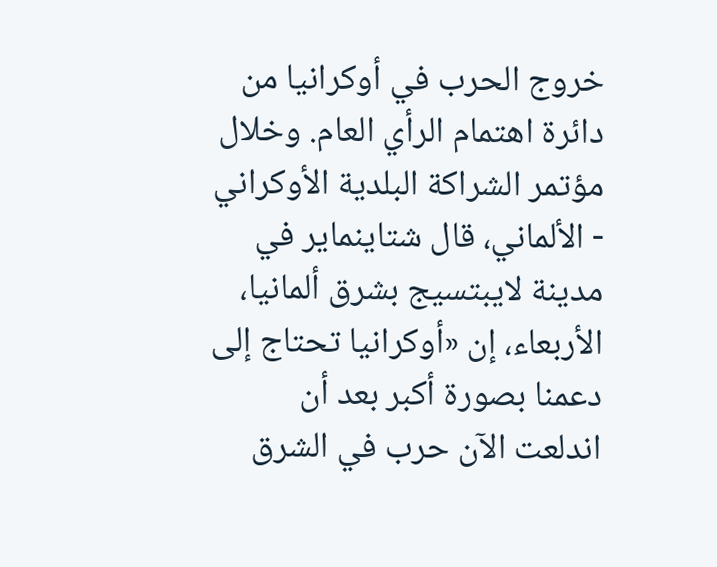خروج الحرب في أوكرانيا من دائرة اهتمام الرأي العام. وخلال مؤتمر الشراكة البلدية الأوكراني - الألماني، قال شتاينماير في مدينة لايبتسيج بشرق ألمانيا، الأربعاء، إن «أوكرانيا تحتاج إلى دعمنا بصورة أكبر بعد أن اندلعت الآن حرب في الشرق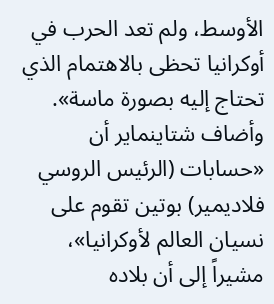الأوسط، ولم تعد الحرب في أوكرانيا تحظى بالاهتمام الذي تحتاج إليه بصورة ماسة». وأضاف شتاينماير أن «حسابات (الرئيس الروسي فلاديمير) بوتين تقوم على نسيان العالم لأوكرانيا»، مشيراً إلى أن بلاده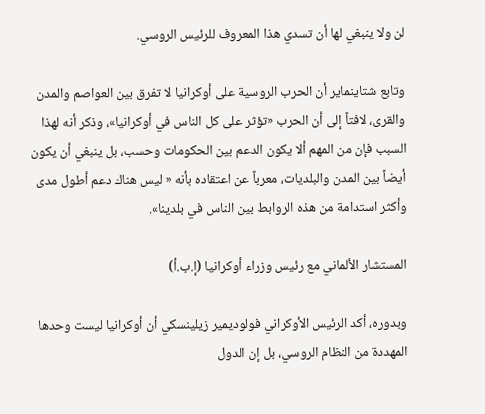لن ولا ينبغي لها أن تسدي هذا المعروف للرئيس الروسي.

وتابع شتاينماير أن الحرب الروسية على أوكرانيا لا تفرق بين العواصم والمدن والقرى، لافتاً إلى أن الحرب «تؤثر على كل الناس في أوكرانيا»، وذكر أنه لهذا السبب فإن من المهم ألا يكون الدعم بين الحكومات وحسب، بل ينبغي أن يكون أيضاً بين المدن والبلديات، معرباً عن اعتقاده بأنه « ليس هناك دعم أطول مدى وأكثر استدامة من هذه الروابط بين الناس في بلدينا».

المستشار الألماني مع رئيس وزراء أوكرانيا (إ.ب.أ)

وبدوره، أكد الرئيس الأوكراني فولوديمير زيلينسكي أن أوكرانيا ليست وحدها المهددة من النظام الروسي، بل إن الدول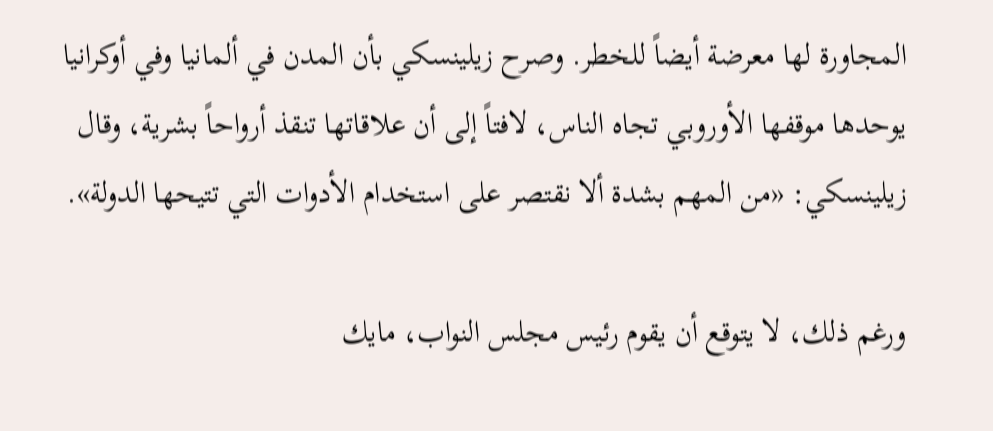المجاورة لها معرضة أيضاً للخطر. وصرح زيلينسكي بأن المدن في ألمانيا وفي أوكرانيا يوحدها موقفها الأوروبي تجاه الناس، لافتاً إلى أن علاقاتها تنقذ أرواحاً بشرية، وقال زيلينسكي: «من المهم بشدة ألا نقتصر على استخدام الأدوات التي تتيحها الدولة».

ورغم ذلك، لا يتوقع أن يقوم رئيس مجلس النواب، مايك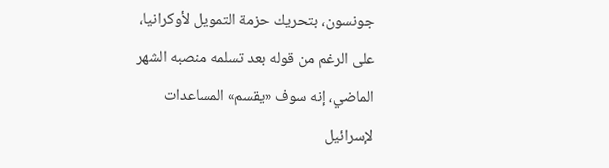جونسون، بتحريك حزمة التمويل لأوكرانيا، على الرغم من قوله بعد تسلمه منصبه الشهر الماضي، إنه سوف «يقسم» المساعدات لإسرائيل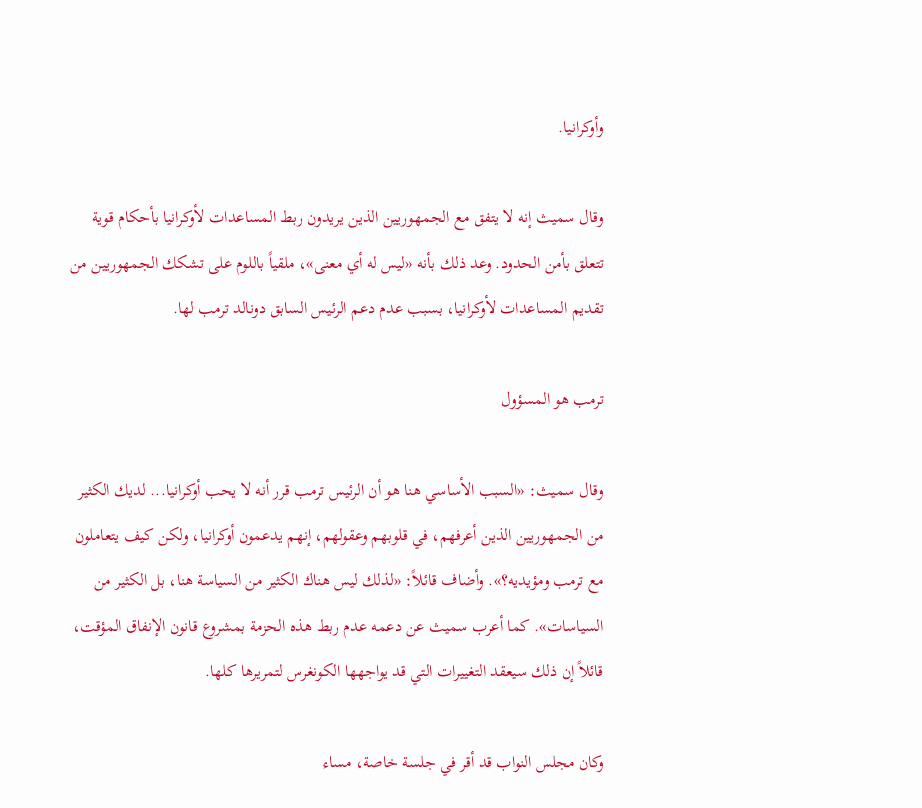وأوكرانيا.

وقال سميث إنه لا يتفق مع الجمهوريين الذين يريدون ربط المساعدات لأوكرانيا بأحكام قوية تتعلق بأمن الحدود. وعد ذلك بأنه «ليس له أي معنى»، ملقياً باللوم على تشكك الجمهوريين من تقديم المساعدات لأوكرانيا، بسبب عدم دعم الرئيس السابق دونالد ترمب لها.

ترمب هو المسؤول

وقال سميث: «السبب الأساسي هنا هو أن الرئيس ترمب قرر أنه لا يحب أوكرانيا... لديك الكثير من الجمهوريين الذين أعرفهم، في قلوبهم وعقولهم، إنهم يدعمون أوكرانيا، ولكن كيف يتعاملون مع ترمب ومؤيديه؟». وأضاف قائلاً: «لذلك ليس هناك الكثير من السياسة هنا، بل الكثير من السياسات». كما أعرب سميث عن دعمه عدم ربط هذه الحزمة بمشروع قانون الإنفاق المؤقت، قائلاً إن ذلك سيعقد التغييرات التي قد يواجهها الكونغرس لتمريرها كلها.

وكان مجلس النواب قد أقر في جلسة خاصة، مساء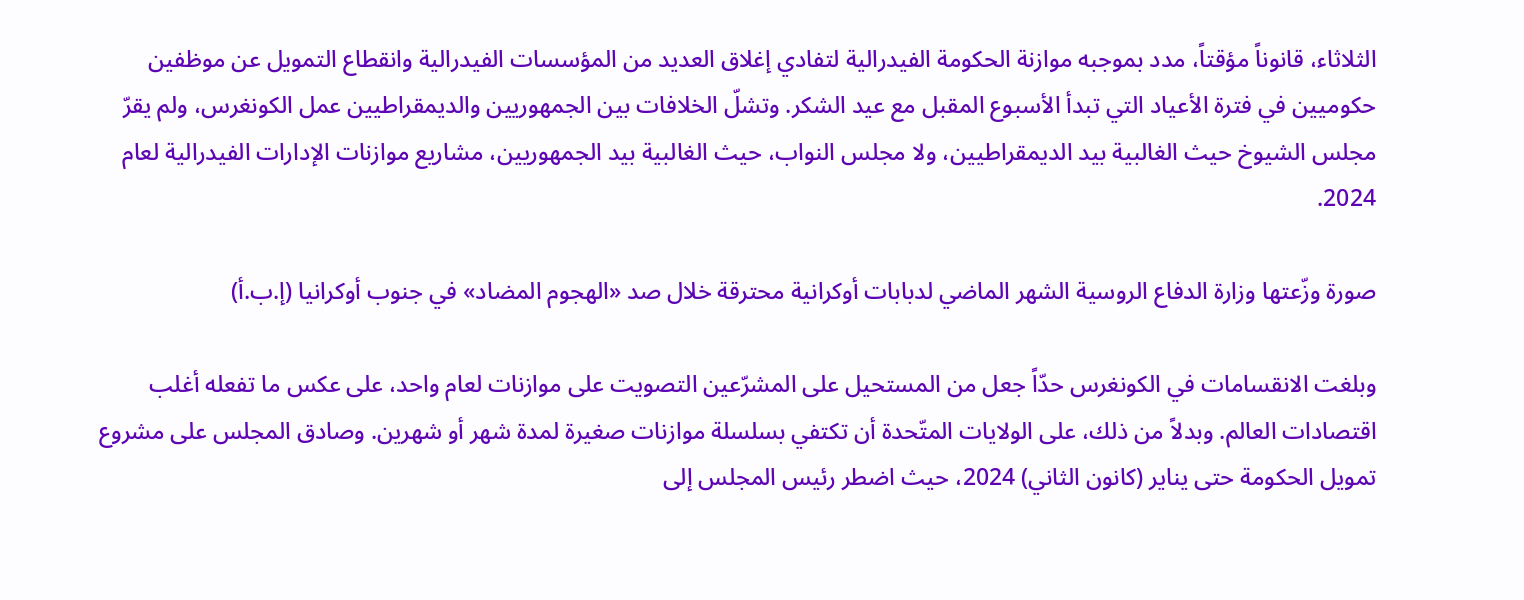الثلاثاء، قانوناً مؤقتاً، مدد بموجبه موازنة الحكومة الفيدرالية لتفادي إغلاق العديد من المؤسسات الفيدرالية وانقطاع التمويل عن موظفين حكوميين في فترة الأعياد التي تبدأ الأسبوع المقبل مع عيد الشكر. وتشلّ الخلافات بين الجمهوريين والديمقراطيين عمل الكونغرس، ولم يقرّ مجلس الشيوخ حيث الغالبية بيد الديمقراطيين، ولا مجلس النواب، حيث الغالبية بيد الجمهوريين، مشاريع موازنات الإدارات الفيدرالية لعام 2024.

صورة وزّعتها وزارة الدفاع الروسية الشهر الماضي لدبابات أوكرانية محترقة خلال صد «الهجوم المضاد» في جنوب أوكرانيا (إ.ب.أ)

وبلغت الانقسامات في الكونغرس حدّاً جعل من المستحيل على المشرّعين التصويت على موازنات لعام واحد، على عكس ما تفعله أغلب اقتصادات العالم. وبدلاً من ذلك، على الولايات المتّحدة أن تكتفي بسلسلة موازنات صغيرة لمدة شهر أو شهرين. وصادق المجلس على مشروع تمويل الحكومة حتى يناير (كانون الثاني) 2024، حيث اضطر رئيس المجلس إلى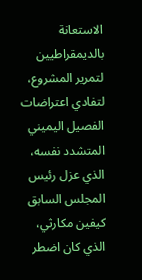الاستعانة بالديمقراطيين لتمرير المشروع، لتفادي اعتراضات الفصيل اليميني المتشدد نفسه، الذي عزل رئيس المجلس السابق كيفين مكارثي، الذي كان اضطر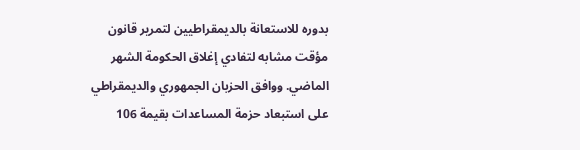بدوره للاستعانة بالديمقراطيين لتمرير قانون مؤقت مشابه لتفادي إغلاق الحكومة الشهر الماضي. ووافق الحزبان الجمهوري والديمقراطي على استبعاد حزمة المساعدات بقيمة 106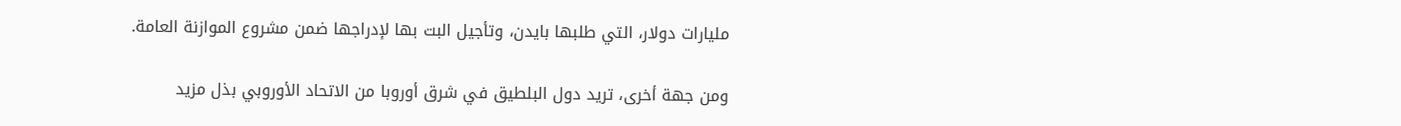مليارات دولار، التي طلبها بايدن، وتأجيل البت بها لإدراجها ضمن مشروع الموازنة العامة.

ومن جهة أخرى، تريد دول البلطيق في شرق أوروبا من الاتحاد الأوروبي بذل مزيد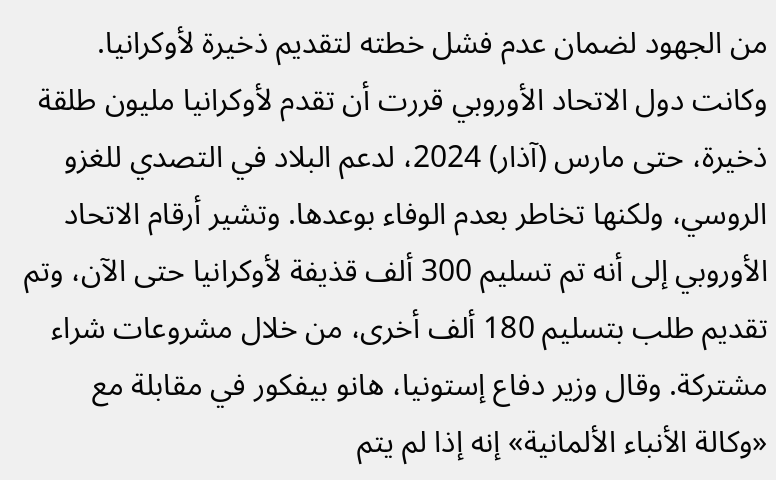من الجهود لضمان عدم فشل خطته لتقديم ذخيرة لأوكرانيا. وكانت دول الاتحاد الأوروبي قررت أن تقدم لأوكرانيا مليون طلقة ذخيرة، حتى مارس (آذار) 2024، لدعم البلاد في التصدي للغزو الروسي، ولكنها تخاطر بعدم الوفاء بوعدها. وتشير أرقام الاتحاد الأوروبي إلى أنه تم تسليم 300 ألف قذيفة لأوكرانيا حتى الآن، وتم تقديم طلب بتسليم 180 ألف أخرى، من خلال مشروعات شراء مشتركة. وقال وزير دفاع إستونيا، هانو بيفكور في مقابلة مع «وكالة الأنباء الألمانية» إنه إذا لم يتم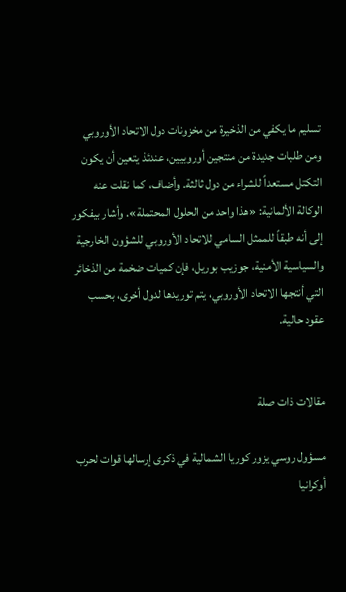تسليم ما يكفي من الذخيرة من مخزونات دول الاتحاد الأوروبي ومن طلبات جديدة من منتجين أوروبيين، عندئذ يتعين أن يكون التكتل مستعداً للشراء من دول ثالثة. وأضاف، كما نقلت عنه الوكالة الألمانية: «هذا واحد من الحلول المحتملة». وأشار بيفكور إلى أنه طبقاً للممثل السامي للاتحاد الأوروبي للشؤون الخارجية والسياسية الأمنية، جوزيب بوريل، فإن كميات ضخمة من الذخائر التي أنتجها الاتحاد الأوروبي، يتم توريدها لدول أخرى، بحسب عقود حالية.


مقالات ذات صلة

مسؤول روسي يزور كوريا الشمالية في ذكرى إرسالها قوات لحرب أوكرانيا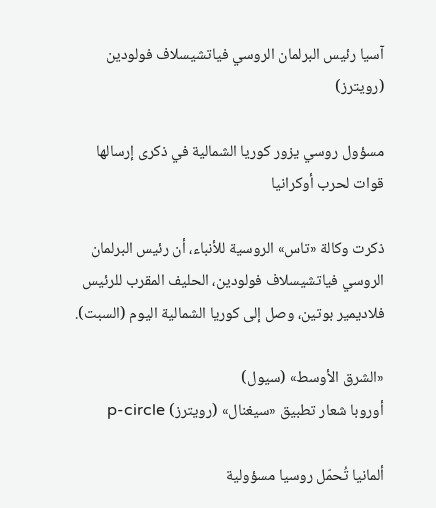آسيا رئيس البرلمان الروسي فياتشيسلاف فولودين (رويترز)

مسؤول روسي يزور كوريا الشمالية في ذكرى إرسالها قوات لحرب أوكرانيا

ذكرت وكالة «تاس» الروسية للأنباء، أن رئيس البرلمان الروسي فياتشيسلاف فولودين، الحليف المقرب للرئيس فلاديمير بوتين، وصل إلى كوريا الشمالية اليوم (السبت).

«الشرق الأوسط» (سيول)
أوروبا شعار تطبيق «سيغنال» (رويترز) p-circle

ألمانيا تُحمّل روسيا مسؤولية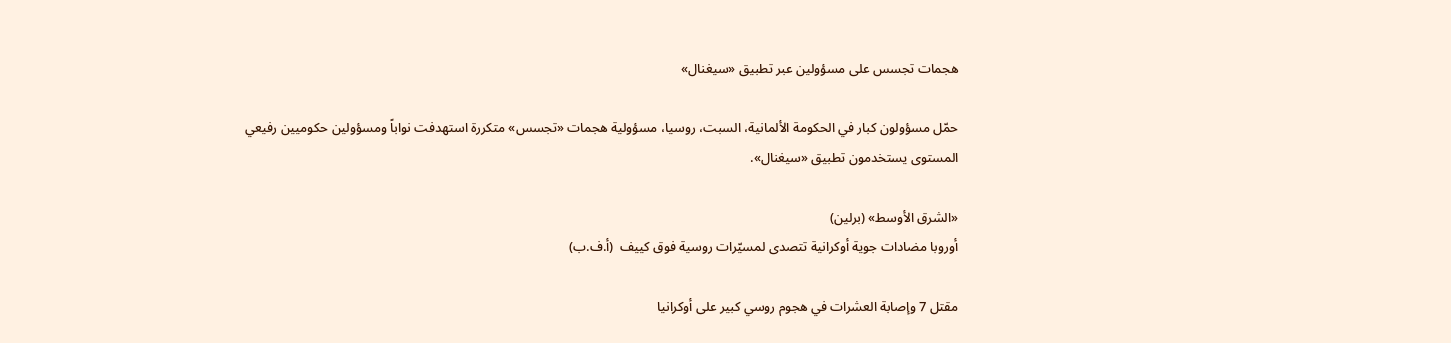هجمات تجسس على مسؤولين عبر تطبيق «سيغنال»

حمّل مسؤولون كبار في الحكومة الألمانية، السبت، روسيا، مسؤولية هجمات «تجسس» متكررة استهدفت نواباً ومسؤولين حكوميين رفيعي المستوى يستخدمون تطبيق «سيغنال».

«الشرق الأوسط» (برلين)
أوروبا مضادات جوية أوكرانية تتصدى لمسيّرات روسية فوق كييف  (أ.ف.ب)

مقتل 7 وإصابة العشرات في هجوم روسي كبير على أوكرانيا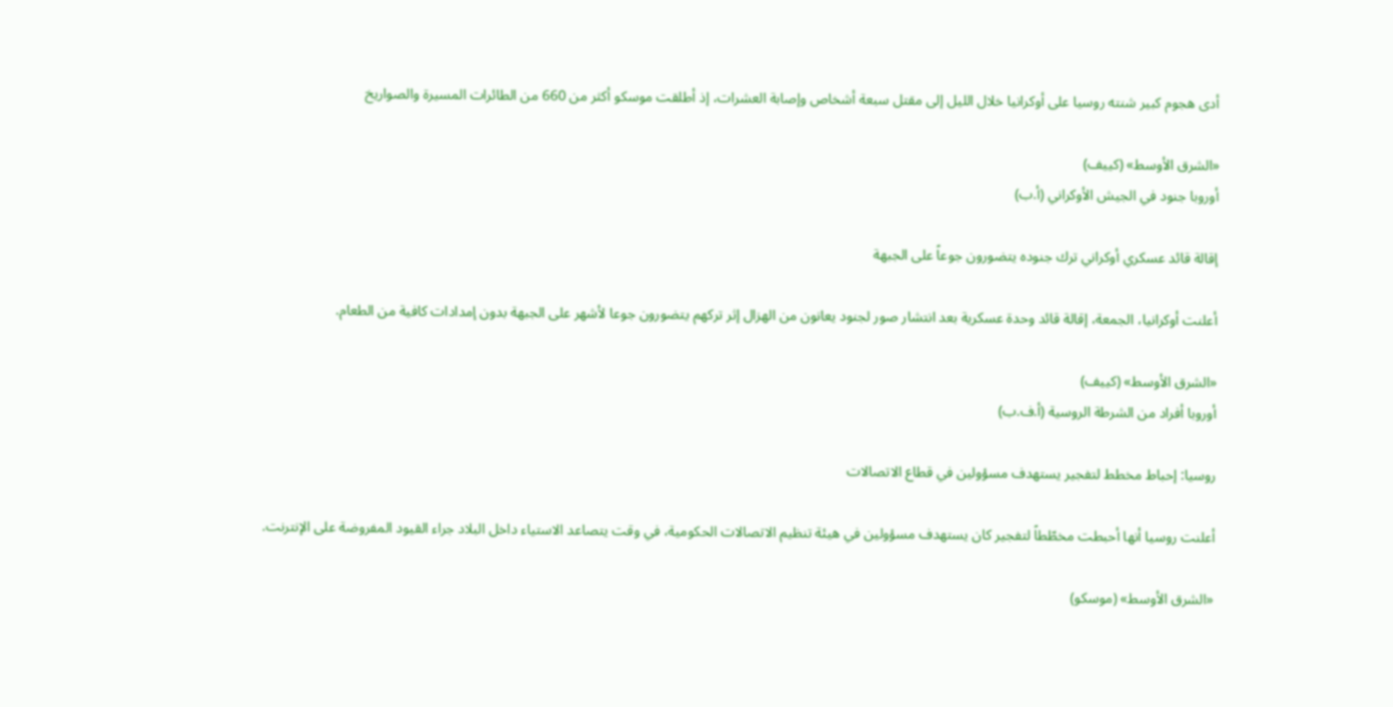أدى هجوم كبير شنته روسيا على أوكرانيا خلال الليل إلى مقتل سبعة أشخاص وإصابة العشرات، إذ أطلقت موسكو أكثر من 660 من الطائرات المسيرة والصواريخ

«الشرق الأوسط» (كييف)
أوروبا جنود في الجيش الأوكراني (أ.ب)

إقالة قائد عسكري أوكراني ترك جنوده يتضورون جوعاً على الجبهة

أعلنت أوكرانيا، الجمعة، إقالة قائد وحدة عسكرية بعد انتشار صور لجنود يعانون من الهزال إثر تركهم يتضورون جوعا لأشهر على الجبهة بدون إمدادات كافية من الطعام.

«الشرق الأوسط» (كييف)
أوروبا أفراد من الشرطة الروسية (أ.ف.ب)

روسيا: إحباط مخطط لتفجير يستهدف مسؤولين في قطاع الاتصالات

أعلنت روسيا أنها أحبطت مخطّطاً لتفجير كان يستهدف مسؤولين في هيئة تنظيم الاتصالات الحكومية، في وقت يتصاعد الاستياء داخل البلاد جراء القيود المفروضة على الإنترنت.

«الشرق الأوسط» (موسكو)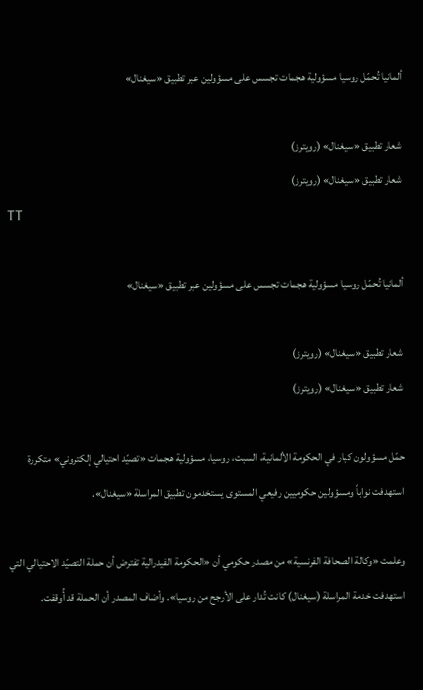ألمانيا تُحمّل روسيا مسؤولية هجمات تجسس على مسؤولين عبر تطبيق «سيغنال»

شعار تطبيق «سيغنال» (رويترز)
شعار تطبيق «سيغنال» (رويترز)
TT

ألمانيا تُحمّل روسيا مسؤولية هجمات تجسس على مسؤولين عبر تطبيق «سيغنال»

شعار تطبيق «سيغنال» (رويترز)
شعار تطبيق «سيغنال» (رويترز)

حمّل مسؤولون كبار في الحكومة الألمانية، السبت، روسيا، مسؤولية هجمات «تصيّد احتيالي إلكتروني» متكررة استهدفت نواباً ومسؤولين حكوميين رفيعي المستوى يستخدمون تطبيق المراسلة «سيغنال».

وعلمت «وكالة الصحافة الفرنسية» من مصدر حكومي أن «الحكومة الفيدرالية تفترض أن حملة التصيّد الاحتيالي التي استهدفت خدمة المراسلة (سيغنال) كانت تُدار على الأرجح من روسيا». وأضاف المصدر أن الحملة قد أُوقفت.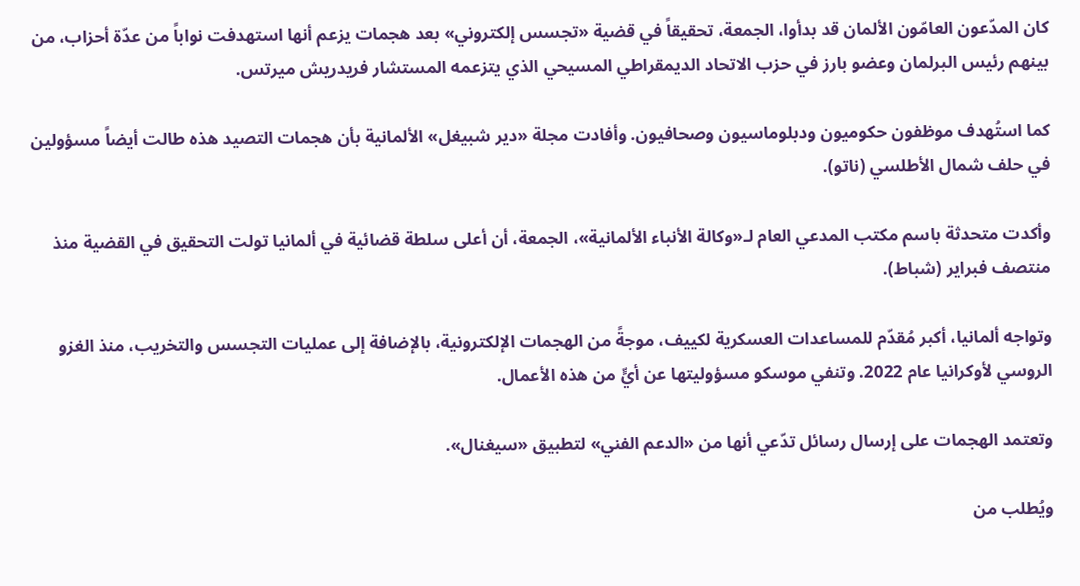كان المدّعون العامّون الألمان قد بدأوا، الجمعة، تحقيقاً في قضية «تجسس إلكتروني» بعد هجمات يزعم أنها استهدفت نواباً من عدّة أحزاب، من بينهم رئيس البرلمان وعضو بارز في حزب الاتحاد الديمقراطي المسيحي الذي يتزعمه المستشار فريدريش ميرتس.

كما استُهدف موظفون حكوميون ودبلوماسيون وصحافيون. وأفادت مجلة «دير شبيغل» الألمانية بأن هجمات التصيد هذه طالت أيضاً مسؤولين في حلف شمال الأطلسي (ناتو).

وأكدت متحدثة باسم مكتب المدعي العام لـ«وكالة الأنباء الألمانية»، الجمعة، أن أعلى سلطة قضائية في ألمانيا تولت التحقيق في القضية منذ منتصف فبراير (شباط).

وتواجه ألمانيا، أكبر مُقدّم للمساعدات العسكرية لكييف، موجةً من الهجمات الإلكترونية، بالإضافة إلى عمليات التجسس والتخريب، منذ الغزو الروسي لأوكرانيا عام 2022. وتنفي موسكو مسؤوليتها عن أيٍّ من هذه الأعمال.

وتعتمد الهجمات على إرسال رسائل تدّعي أنها من «الدعم الفني» لتطبيق «سيغنال».

ويُطلب من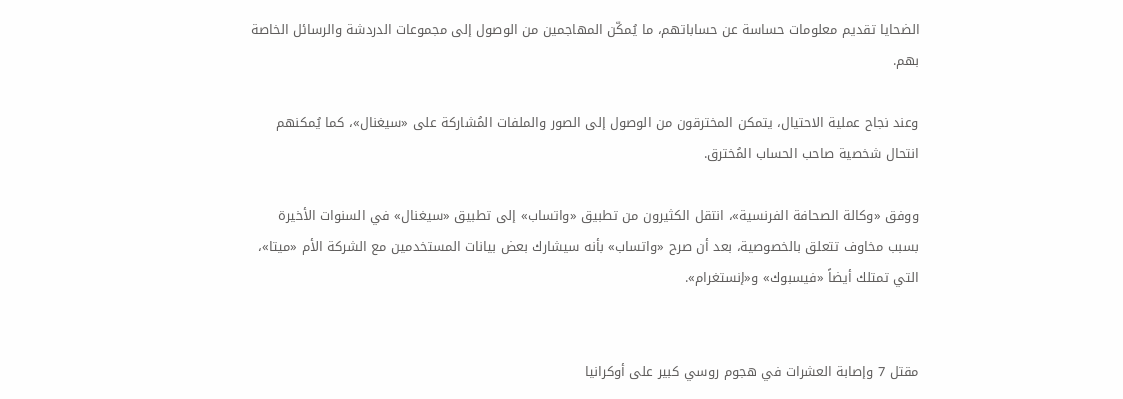الضحايا تقديم معلومات حساسة عن حساباتهم، ما يُمكّن المهاجمين من الوصول إلى مجموعات الدردشة والرسائل الخاصة بهم.

وعند نجاح عملية الاحتيال، يتمكن المخترقون من الوصول إلى الصور والملفات المُشاركة على «سيغنال»، كما يُمكنهم انتحال شخصية صاحب الحساب المُخترق.

ووفق «وكالة الصحافة الفرنسية»، انتقل الكثيرون من تطبيق «واتساب» إلى تطبيق «سيغنال» في السنوات الأخيرة بسبب مخاوف تتعلق بالخصوصية، بعد أن صرح «واتساب» بأنه سيشارك بعض بيانات المستخدمين مع الشركة الأم «ميتا»، التي تمتلك أيضاً «فيسبوك» و«إنستغرام».


مقتل 7 وإصابة العشرات في هجوم روسي كبير على أوكرانيا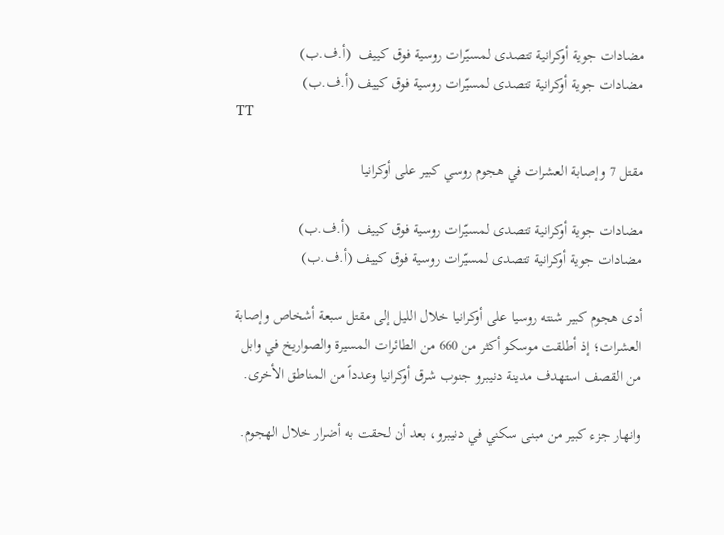مضادات جوية أوكرانية تتصدى لمسيّرات روسية فوق كييف  (أ.ف.ب)
مضادات جوية أوكرانية تتصدى لمسيّرات روسية فوق كييف (أ.ف.ب)
TT

مقتل 7 وإصابة العشرات في هجوم روسي كبير على أوكرانيا

مضادات جوية أوكرانية تتصدى لمسيّرات روسية فوق كييف  (أ.ف.ب)
مضادات جوية أوكرانية تتصدى لمسيّرات روسية فوق كييف (أ.ف.ب)

أدى هجوم كبير شنته روسيا على أوكرانيا خلال الليل إلى مقتل سبعة أشخاص وإصابة العشرات؛ إذ أطلقت موسكو أكثر من 660 من الطائرات المسيرة والصواريخ في وابل من القصف استهدف مدينة دنيبرو جنوب شرق أوكرانيا وعدداً من المناطق الأخرى.

وانهار جزء كبير من مبنى سكني في دنيبرو، بعد أن لحقت به أضرار خلال الهجوم.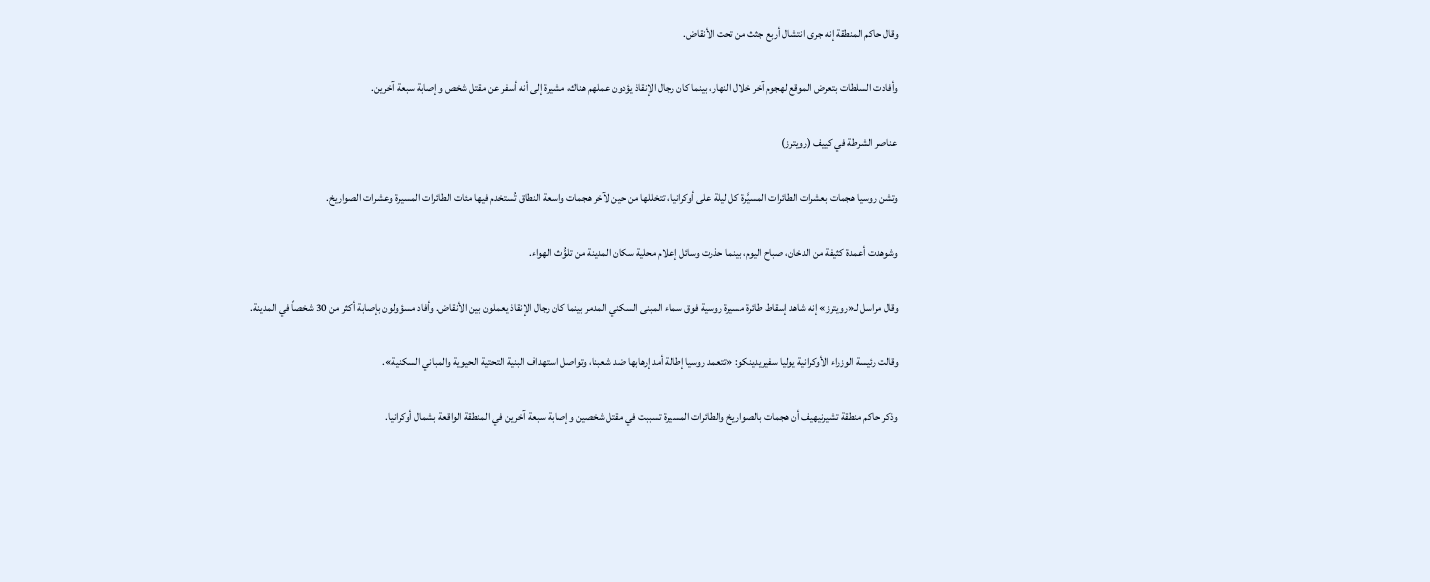وقال حاكم المنطقة إنه جرى انتشال أربع جثث من تحت الأنقاض.

وأفادت السلطات بتعرض الموقع لهجوم آخر خلال النهار، بينما كان رجال الإنقاذ يؤدون عملهم هناك، مشيرة إلى أنه أسفر عن مقتل شخص وإصابة سبعة آخرين.

عناصر الشرطة في كييف (رويترز)

وتشن روسيا هجمات بعشرات الطائرات المسيَّرة كل ليلة على أوكرانيا، تتخللها من حين لآخر هجمات واسعة النطاق تُستخدم فيها مئات الطائرات المسيرة وعشرات الصواريخ.

وشوهدت أعمدة كثيفة من الدخان، صباح اليوم، بينما حذرت وسائل إعلام محلية سكان المدينة من تلوُّث الهواء.

وقال مراسل لـ«رويترز» إنه شاهد إسقاط طائرة مسيرة روسية فوق سماء المبنى السكني المدمر بينما كان رجال الإنقاذ يعملون بين الأنقاض. وأفاد مسؤولون بإصابة أكثر من 30 شخصاً في المدينة.

وقالت رئيسة الوزراء الأوكرانية يوليا سفيريدينكو: «تتعمد روسيا إطالة أمد إرهابها ضد شعبنا، وتواصل استهداف البنية التحتية الحيوية والمباني السكنية».

وذكر حاكم منطقة تشيرنيهيف أن هجمات بالصواريخ والطائرات المسيرة تسببت في مقتل شخصين وإصابة سبعة آخرين في المنطقة الواقعة بشمال أوكرانيا.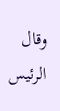وقال الرئيس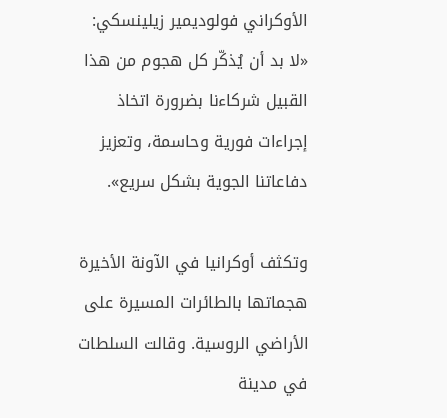الأوكراني فولوديمير زيلينسكي: «لا بد أن يُذكّر كل هجوم من هذا القبيل شركاءنا بضرورة اتخاذ إجراءات فورية وحاسمة، وتعزيز دفاعاتنا الجوية بشكل سريع».

وتكثف أوكرانيا في الآونة الأخيرة هجماتها بالطائرات المسيرة على الأراضي الروسية. وقالت السلطات في مدينة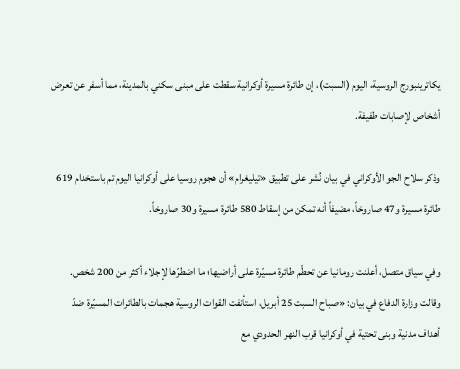يكاترينبورج الروسية، اليوم (السبت)، إن طائرة مسيرة أوكرانية سقطت على مبنى سكني بالمدينة، مما أسفر عن تعرض أشخاص لإصابات طفيفة.

وذكر سلاح الجو الأوكراني في بيان نُشر على تطبيق «تيليغرام» أن هجوم روسيا على أوكرانيا اليوم تم باستخدام 619 طائرة مسيرة و47 صاروخاً، مضيفاً أنه تمكن من إسقاط 580 طائرة مسيرة و30 صاروخاً.

وفي سياق متصل، أعلنت رومانيا عن تحطّم طائرة مسيّرة على أراضيها؛ ما اضطرّها لإجلاء أكثر من 200 شخص. وقالت وزارة الدفاع في بيان: «صباح السبت 25 أبريل، استأنفت القوات الروسية هجمات بالطائرات المسيّرة ضدّ أهداف مدنية وبنى تحتية في أوكرانيا قرب النهر الحدودي مع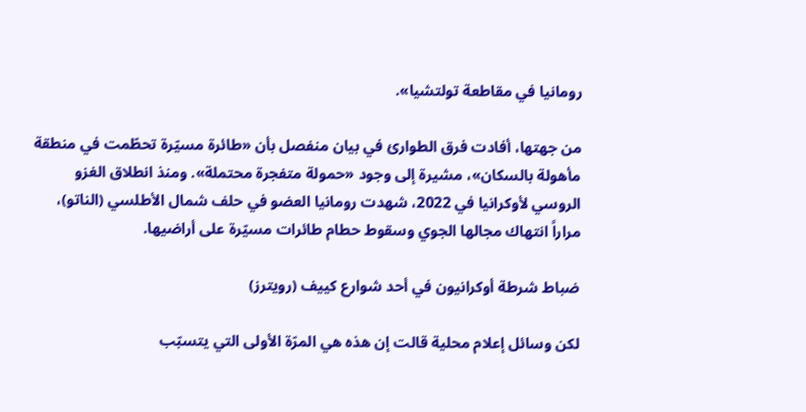رومانيا في مقاطعة تولتشيا».

من جهتها، أفادت فرق الطوارئ في بيان منفصل بأن «طائرة مسيّرة تحطّمت في منطقة مأهولة بالسكان»، مشيرة إلى وجود «حمولة متفجرة محتملة». ومنذ انطلاق الغزو الروسي لأوكرانيا في 2022، شهدت رومانيا العضو في حلف شمال الأطلسي (الناتو)، مراراً انتهاك مجالها الجوي وسقوط حطام طائرات مسيّرة على أراضيها.

ضباط شرطة أوكرانيون في أحد شوارع كييف (رويترز)

لكن وسائل إعلام محلية قالت إن هذه هي المرّة الأولى التي يتسبّب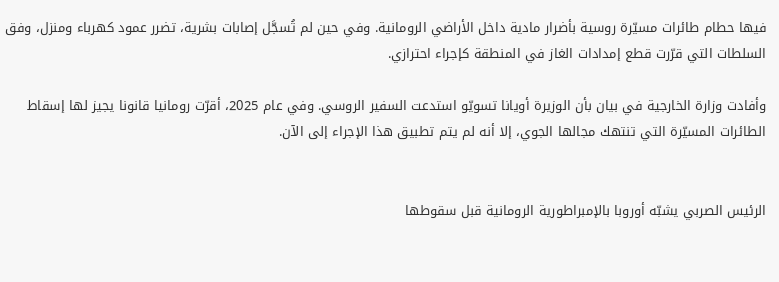فيها حطام طائرات مسيّرة روسية بأضرار مادية داخل الأراضي الرومانية. وفي حين لم تُسجَّل إصابات بشرية، تضرر عمود كهرباء ومنزل، وفق السلطات التي قرّرت قطع إمدادات الغاز في المنطقة كإجراء احترازي.

وأفادت وزارة الخارجية في بيان بأن الوزيرة أويانا تسويّو استدعت السفير الروسي. وفي عام 2025، أقرّت رومانيا قانونا يجيز لها إسقاط الطائرات المسيّرة التي تنتهك مجالها الجوي، إلا أنه لم يتم تطبيق هذا الإجراء إلى الآن.


الرئيس الصربي يشبّه أوروبا بالإمبراطورية الرومانية قبل سقوطها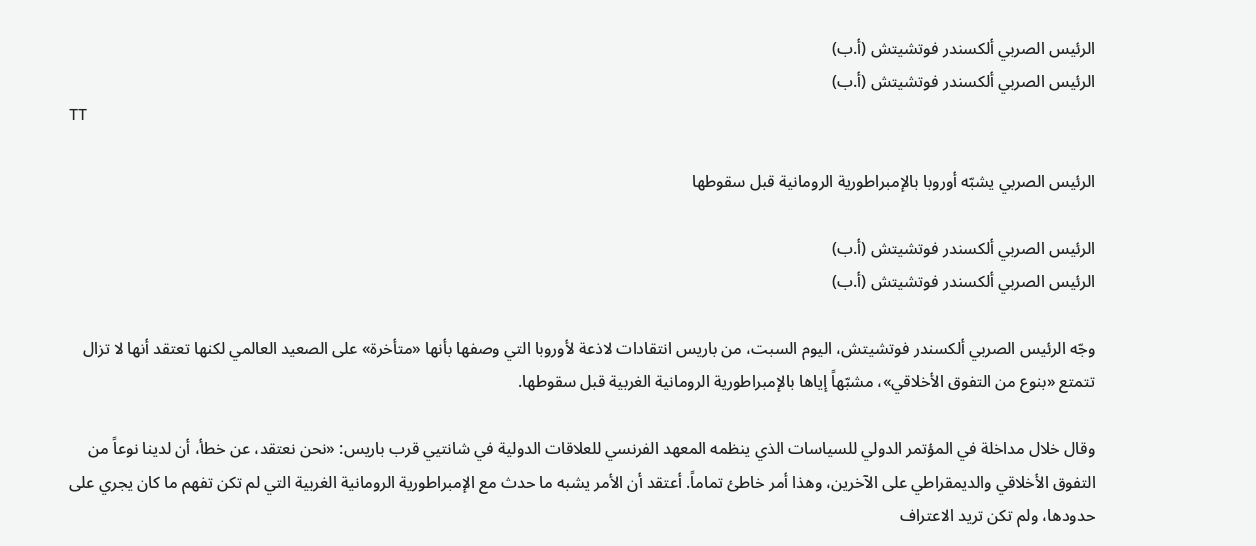الرئيس الصربي ألكسندر فوتشيتش (أ.ب)
الرئيس الصربي ألكسندر فوتشيتش (أ.ب)
TT

الرئيس الصربي يشبّه أوروبا بالإمبراطورية الرومانية قبل سقوطها

الرئيس الصربي ألكسندر فوتشيتش (أ.ب)
الرئيس الصربي ألكسندر فوتشيتش (أ.ب)

وجّه الرئيس الصربي ألكسندر فوتشيتش، اليوم السبت، من باريس انتقادات لاذعة لأوروبا التي وصفها بأنها «متأخرة» على الصعيد العالمي لكنها تعتقد أنها لا تزال تتمتع «بنوع من التفوق الأخلاقي»، مشبّهاً إياها بالإمبراطورية الرومانية الغربية قبل سقوطها.

وقال خلال مداخلة في المؤتمر الدولي للسياسات الذي ينظمه المعهد الفرنسي للعلاقات الدولية في شانتيي قرب باريس: «نحن نعتقد، عن خطأ، أن لدينا نوعاً من التفوق الأخلاقي والديمقراطي على الآخرين، وهذا أمر خاطئ تماماً. أعتقد أن الأمر يشبه ما حدث مع الإمبراطورية الرومانية الغربية التي لم تكن تفهم ما كان يجري على حدودها، ولم تكن تريد الاعتراف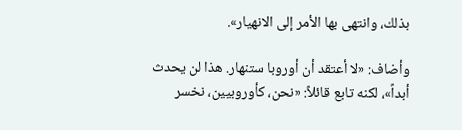بذلك، وانتهى بها الأمر إلى الانهيار».

وأضاف: «لا أعتقد أن أوروبا ستنهار. هذا لن يحدث أبداً»، لكنه تابع قائلاً: «نحن، كأوروبيين، نخسر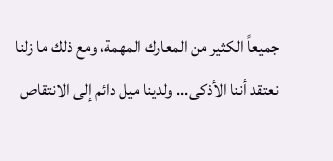جميعاً الكثير من المعارك المهمة، ومع ذلك ما زلنا نعتقد أننا الأذكى... ولدينا ميل دائم إلى الانتقاص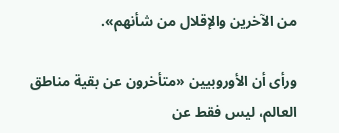من الآخرين والإقلال من شأنهم».

ورأى أن الأوروبيين «متأخرون عن بقية مناطق العالم، ليس فقط عن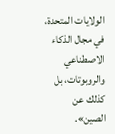الولايات المتحدة، في مجال الذكاء الاصطناعي والروبوتات، بل كذلك عن الصين».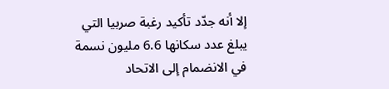إلا أنه جدّد تأكيد رغبة صربيا التي يبلغ عدد سكانها 6.6 مليون نسمة في الانضمام إلى الاتحاد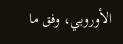الأوروبي، وفق ما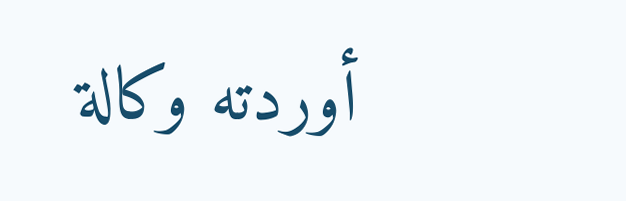أوردته وكالة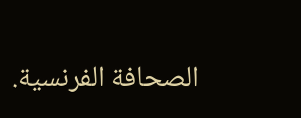الصحافة الفرنسية.